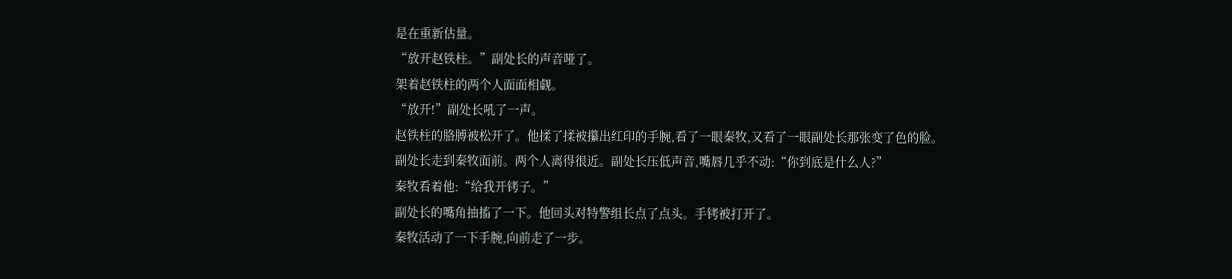是在重新估量。
“放开赵铁柱。”副处长的声音哑了。
架着赵铁柱的两个人面面相觑。
“放开!”副处长吼了一声。
赵铁柱的胳膊被松开了。他揉了揉被攥出红印的手腕,看了一眼秦牧,又看了一眼副处长那张变了色的脸。
副处长走到秦牧面前。两个人离得很近。副处长压低声音,嘴唇几乎不动:“你到底是什么人?”
秦牧看着他:“给我开铐子。”
副处长的嘴角抽搐了一下。他回头对特警组长点了点头。手铐被打开了。
秦牧活动了一下手腕,向前走了一步。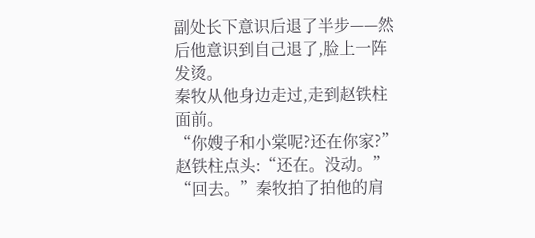副处长下意识后退了半步——然后他意识到自己退了,脸上一阵发烫。
秦牧从他身边走过,走到赵铁柱面前。
“你嫂子和小棠呢?还在你家?”
赵铁柱点头:“还在。没动。”
“回去。”秦牧拍了拍他的肩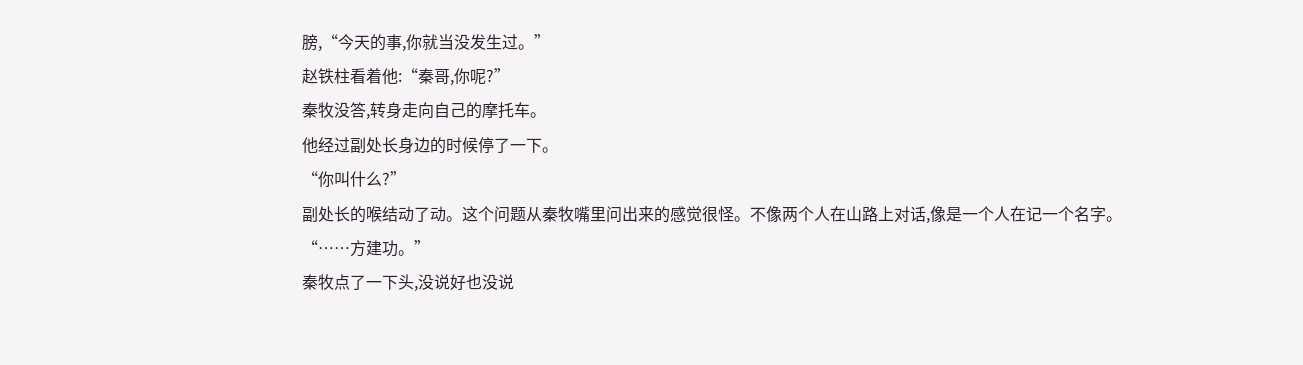膀,“今天的事,你就当没发生过。”
赵铁柱看着他:“秦哥,你呢?”
秦牧没答,转身走向自己的摩托车。
他经过副处长身边的时候停了一下。
“你叫什么?”
副处长的喉结动了动。这个问题从秦牧嘴里问出来的感觉很怪。不像两个人在山路上对话,像是一个人在记一个名字。
“……方建功。”
秦牧点了一下头,没说好也没说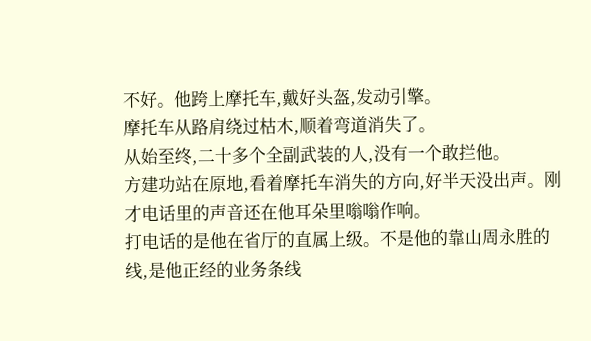不好。他跨上摩托车,戴好头盔,发动引擎。
摩托车从路肩绕过枯木,顺着弯道消失了。
从始至终,二十多个全副武装的人,没有一个敢拦他。
方建功站在原地,看着摩托车消失的方向,好半天没出声。刚才电话里的声音还在他耳朵里嗡嗡作响。
打电话的是他在省厅的直属上级。不是他的靠山周永胜的线,是他正经的业务条线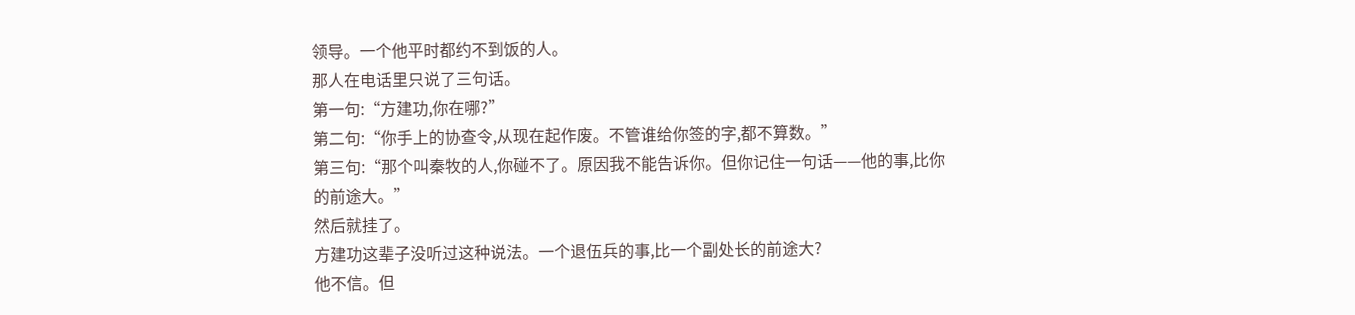领导。一个他平时都约不到饭的人。
那人在电话里只说了三句话。
第一句:“方建功,你在哪?”
第二句:“你手上的协查令,从现在起作废。不管谁给你签的字,都不算数。”
第三句:“那个叫秦牧的人,你碰不了。原因我不能告诉你。但你记住一句话——他的事,比你的前途大。”
然后就挂了。
方建功这辈子没听过这种说法。一个退伍兵的事,比一个副处长的前途大?
他不信。但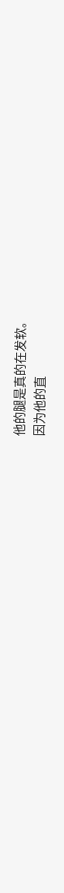他的腿是真的在发软。
因为他的直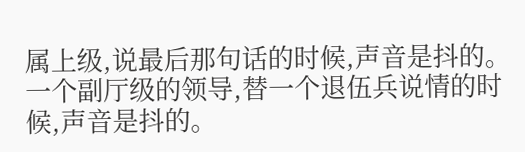属上级,说最后那句话的时候,声音是抖的。
一个副厅级的领导,替一个退伍兵说情的时候,声音是抖的。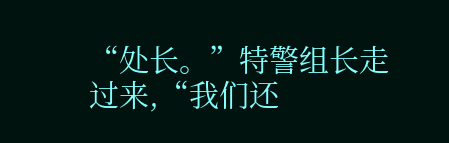“处长。”特警组长走过来,“我们还